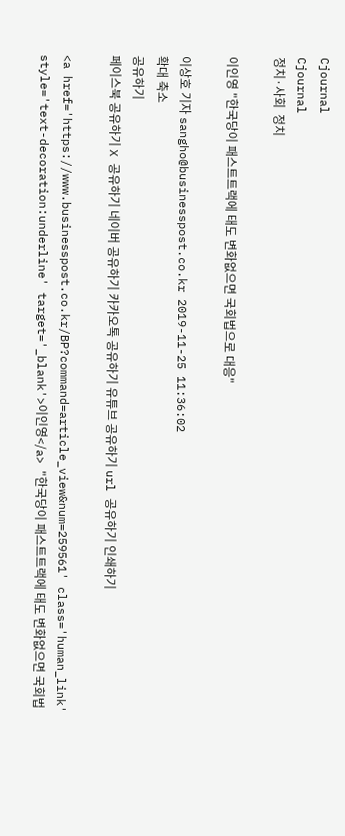Cjournal
Cjournal
정치·사회  정치

이인영 "한국당이 패스트트랙에 태도 변화없으면 국회법으로 대응"

이상호 기자 sangho@businesspost.co.kr 2019-11-25 11:36:02
확대 축소
공유하기
페이스북 공유하기 X 공유하기 네이버 공유하기 카카오톡 공유하기 유튜브 공유하기 url 공유하기 인쇄하기

<a href='https://www.businesspost.co.kr/BP?command=article_view&num=259561' class='human_link' style='text-decoration:underline' target='_blank'>이인영</a> "한국당이 패스트트랙에 태도 변화없으면 국회법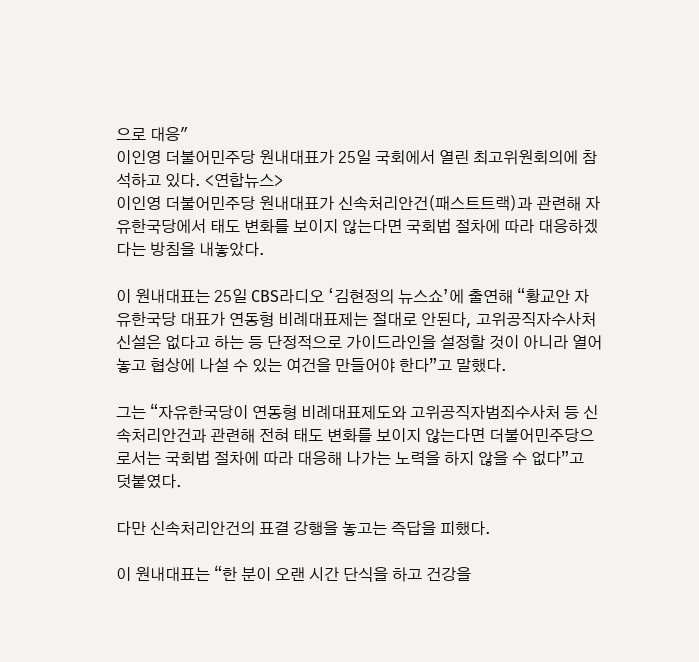으로 대응"
이인영 더불어민주당 원내대표가 25일 국회에서 열린 최고위원회의에 참석하고 있다. <연합뉴스>
이인영 더불어민주당 원내대표가 신속처리안건(패스트트랙)과 관련해 자유한국당에서 태도 변화를 보이지 않는다면 국회법 절차에 따라 대응하겠다는 방침을 내놓았다.

이 원내대표는 25일 CBS라디오 ‘김현정의 뉴스쇼’에 출연해 “황교안 자유한국당 대표가 연동형 비례대표제는 절대로 안된다, 고위공직자수사처 신설은 없다고 하는 등 단정적으로 가이드라인을 설정할 것이 아니라 열어놓고 협상에 나설 수 있는 여건을 만들어야 한다”고 말했다.

그는 “자유한국당이 연동형 비례대표제도와 고위공직자범죄수사처 등 신속처리안건과 관련해 전혀 태도 변화를 보이지 않는다면 더불어민주당으로서는 국회법 절차에 따라 대응해 나가는 노력을 하지 않을 수 없다”고 덧붙였다.

다만 신속처리안건의 표결 강행을 놓고는 즉답을 피했다.

이 원내대표는 “한 분이 오랜 시간 단식을 하고 건강을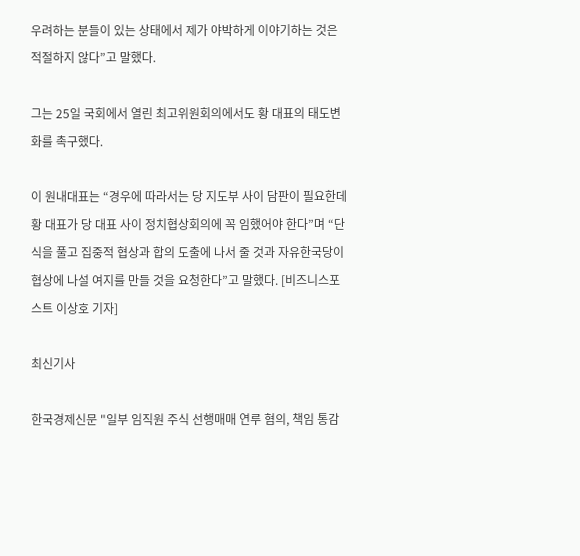우려하는 분들이 있는 상태에서 제가 야박하게 이야기하는 것은 적절하지 않다”고 말했다.

그는 25일 국회에서 열린 최고위원회의에서도 황 대표의 태도변화를 촉구했다.

이 원내대표는 “경우에 따라서는 당 지도부 사이 담판이 필요한데 황 대표가 당 대표 사이 정치협상회의에 꼭 임했어야 한다”며 “단식을 풀고 집중적 협상과 합의 도출에 나서 줄 것과 자유한국당이 협상에 나설 여지를 만들 것을 요청한다”고 말했다. [비즈니스포스트 이상호 기자]

최신기사

한국경제신문 "일부 임직원 주식 선행매매 연루 혐의, 책임 통감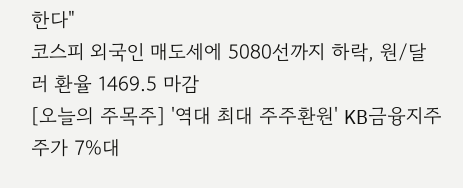한다"
코스피 외국인 매도세에 5080선까지 하락, 원/달러 환율 1469.5 마감
[오늘의 주목주] '역대 최대 주주환원' KB금융지주 주가 7%대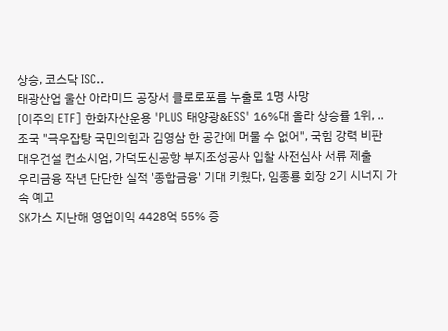상승, 코스닥 ISC..
태광산업 울산 아라미드 공장서 클로로포름 누출로 1명 사망
[이주의 ETF] 한화자산운용 'PLUS 태양광&ESS' 16%대 올라 상승률 1위, ..
조국 "극우잡탕 국민의힘과 김영삼 한 공간에 머물 수 없어", 국힘 강력 비판
대우건설 컨소시엄, 가덕도신공항 부지조성공사 입찰 사전심사 서류 제출
우리금융 작년 단단한 실적 '종합금융' 기대 키웠다, 임종룡 회장 2기 시너지 가속 예고
SK가스 지난해 영업이익 4428억 55% 증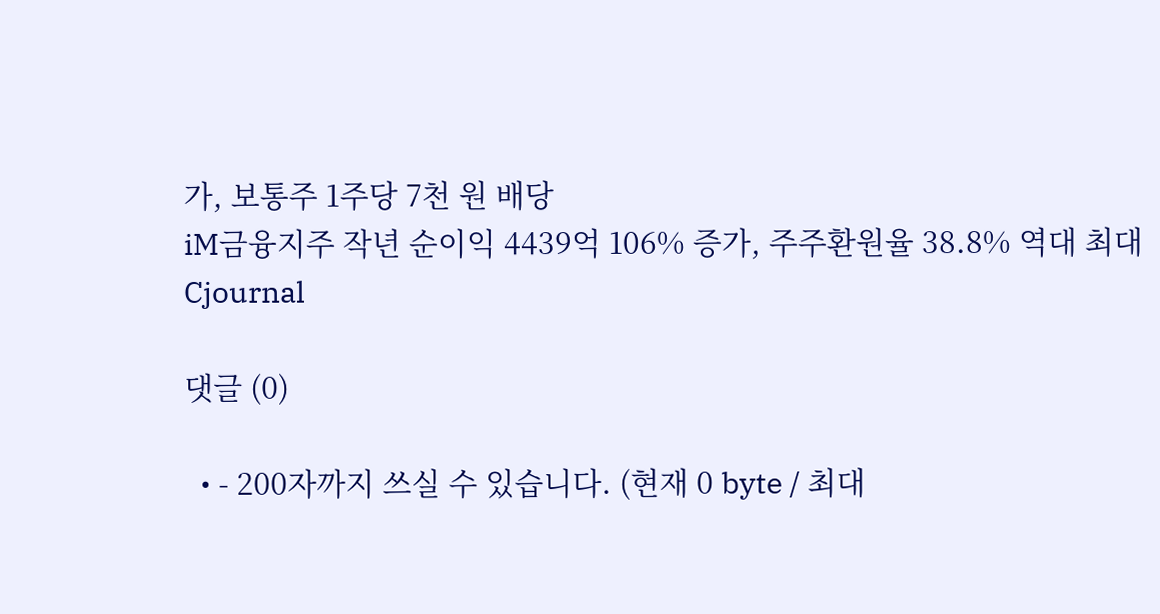가, 보통주 1주당 7천 원 배당
iM금융지주 작년 순이익 4439억 106% 증가, 주주환원율 38.8% 역대 최대
Cjournal

댓글 (0)

  • - 200자까지 쓰실 수 있습니다. (현재 0 byte / 최대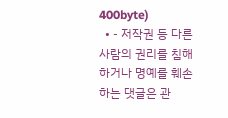400byte)
  • - 저작권 등 다른 사람의 권리를 침해하거나 명예를 훼손하는 댓글은 관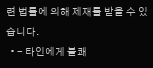련 법률에 의해 제재를 받을 수 있습니다.
  • - 타인에게 불쾌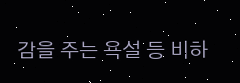감을 주는 욕설 등 비하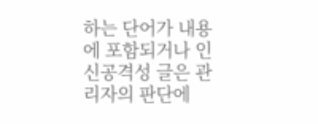하는 단어가 내용에 포함되거나 인신공격성 글은 관리자의 판단에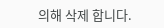의해 삭제 합니다.